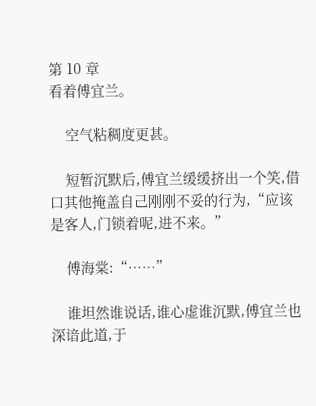第 10 章
看着傅宜兰。

    空气粘稠度更甚。

    短暂沉默后,傅宜兰缓缓挤出一个笑,借口其他掩盖自己刚刚不妥的行为,“应该是客人,门锁着呢,进不来。”

    傅海棠:“……”

    谁坦然谁说话,谁心虚谁沉默,傅宜兰也深谙此道,于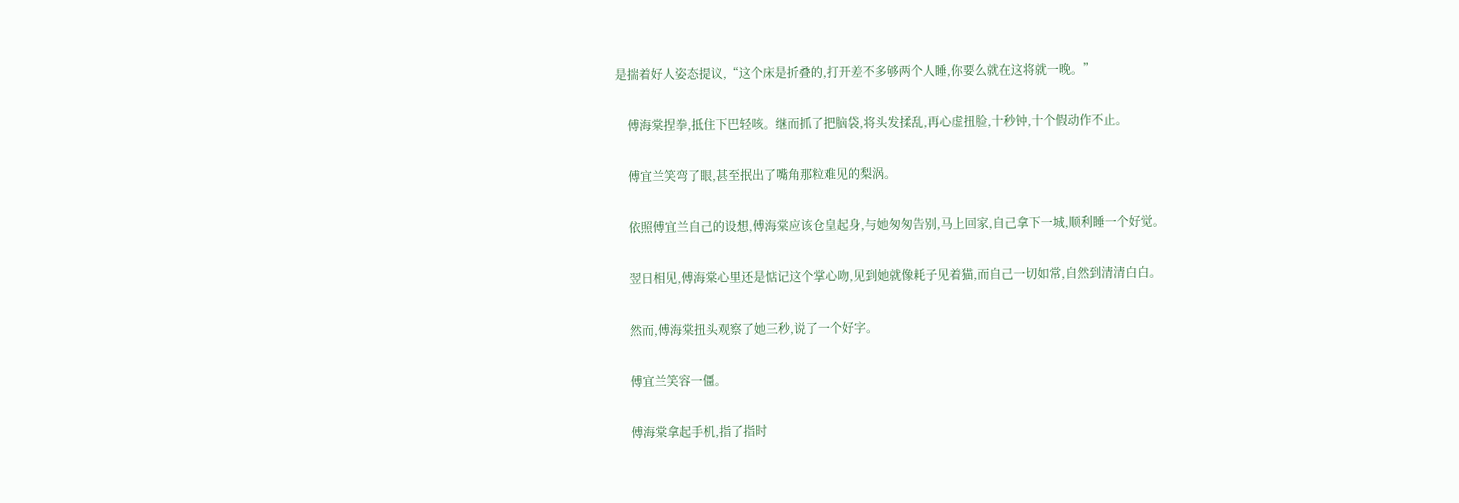是揣着好人姿态提议,“这个床是折叠的,打开差不多够两个人睡,你要么就在这将就一晚。”

    傅海棠捏拳,抵住下巴轻咳。继而抓了把脑袋,将头发揉乱,再心虚扭脸,十秒钟,十个假动作不止。

    傅宜兰笑弯了眼,甚至抿出了嘴角那粒难见的梨涡。

    依照傅宜兰自己的设想,傅海棠应该仓皇起身,与她匆匆告别,马上回家,自己拿下一城,顺利睡一个好觉。

    翌日相见,傅海棠心里还是惦记这个掌心吻,见到她就像耗子见着猫,而自己一切如常,自然到清清白白。

    然而,傅海棠扭头观察了她三秒,说了一个好字。

    傅宜兰笑容一僵。

    傅海棠拿起手机,指了指时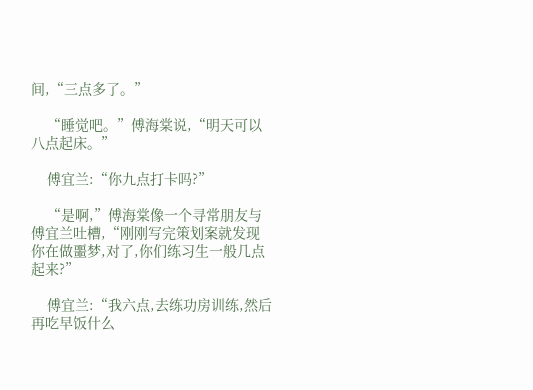间,“三点多了。”

    “睡觉吧。”傅海棠说,“明天可以八点起床。”

    傅宜兰:“你九点打卡吗?”

    “是啊,”傅海棠像一个寻常朋友与傅宜兰吐槽,“刚刚写完策划案就发现你在做噩梦,对了,你们练习生一般几点起来?”

    傅宜兰:“我六点,去练功房训练,然后再吃早饭什么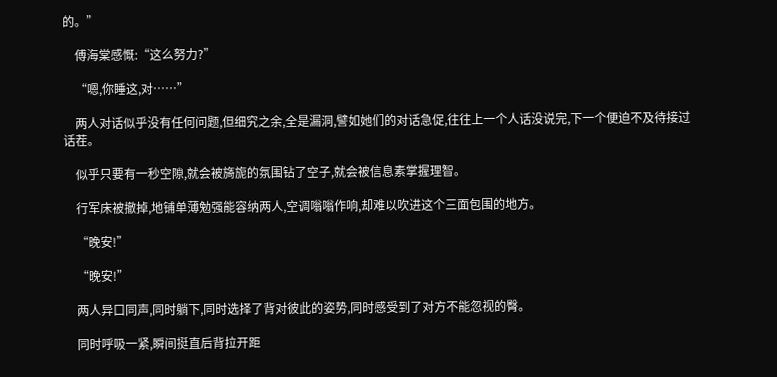的。”

    傅海棠感慨:“这么努力?”

    “嗯,你睡这,对……”

    两人对话似乎没有任何问题,但细究之余,全是漏洞,譬如她们的对话急促,往往上一个人话没说完,下一个便迫不及待接过话茬。

    似乎只要有一秒空隙,就会被旖旎的氛围钻了空子,就会被信息素掌握理智。

    行军床被撤掉,地铺单薄勉强能容纳两人,空调嗡嗡作响,却难以吹进这个三面包围的地方。

    “晚安!”

    “晚安!”

    两人异口同声,同时躺下,同时选择了背对彼此的姿势,同时感受到了对方不能忽视的臀。

    同时呼吸一紧,瞬间挺直后背拉开距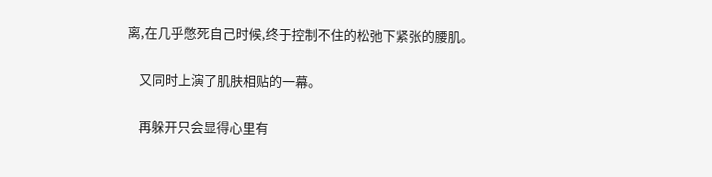离,在几乎憋死自己时候,终于控制不住的松弛下紧张的腰肌。

    又同时上演了肌肤相贴的一幕。

    再躲开只会显得心里有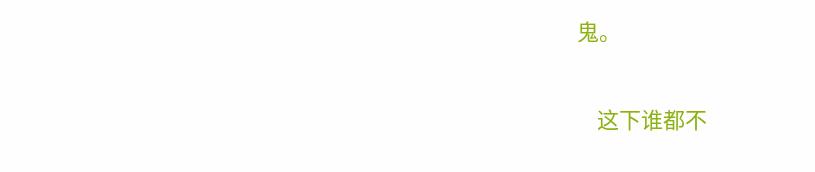鬼。

    这下谁都不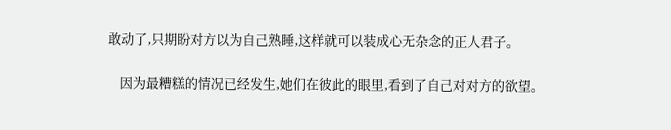敢动了,只期盼对方以为自己熟睡,这样就可以装成心无杂念的正人君子。

    因为最糟糕的情况已经发生,她们在彼此的眼里,看到了自己对对方的欲望。